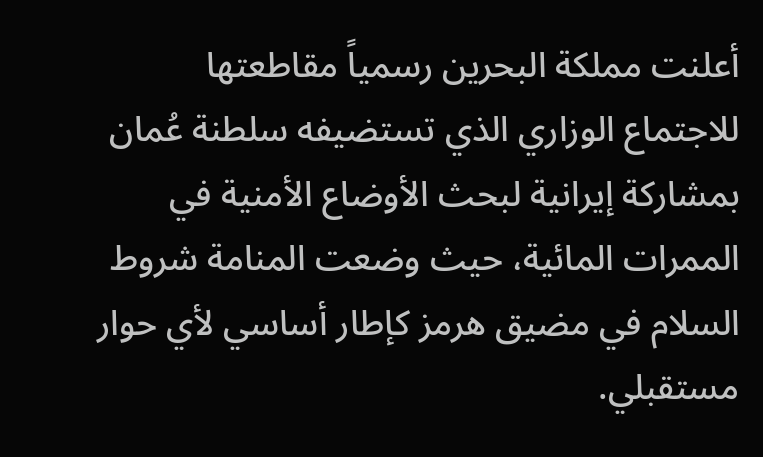أعلنت مملكة البحرين رسمياً مقاطعتها للاجتماع الوزاري الذي تستضيفه سلطنة عُمان بمشاركة إيرانية لبحث الأوضاع الأمنية في الممرات المائية، حيث وضعت المنامة شروط السلام في مضيق هرمز كإطار أساسي لأي حوار مستقبلي.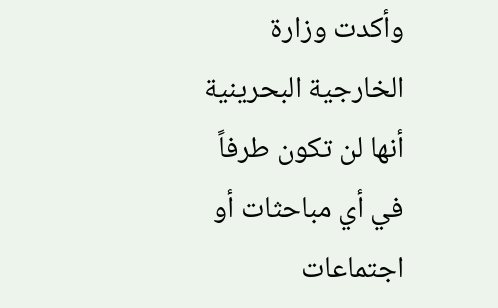وأكدت وزارة الخارجية البحرينية أنها لن تكون طرفاً في أي مباحثات أو اجتماعات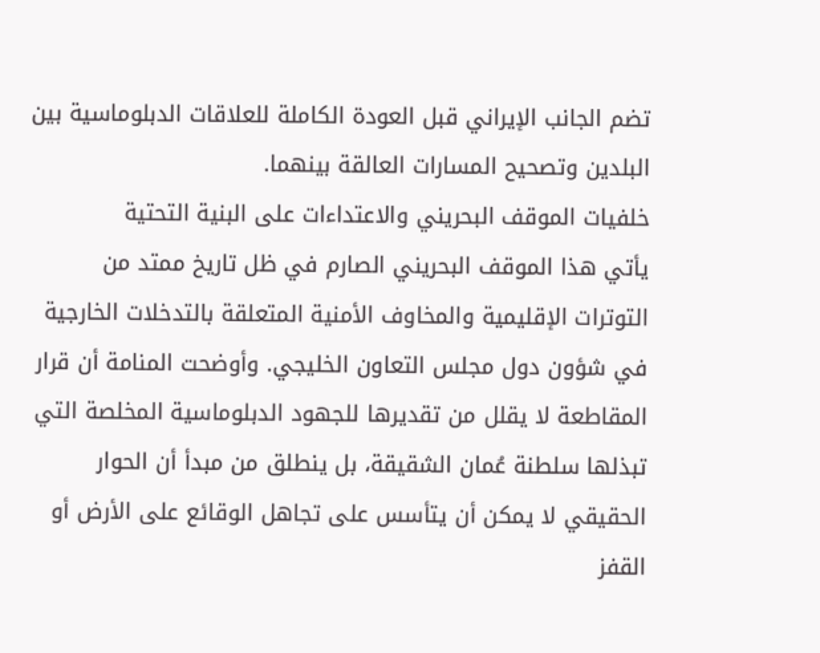تضم الجانب الإيراني قبل العودة الكاملة للعلاقات الدبلوماسية بين البلدين وتصحيح المسارات العالقة بينهما.
خلفيات الموقف البحريني والاعتداءات على البنية التحتية
يأتي هذا الموقف البحريني الصارم في ظل تاريخ ممتد من التوترات الإقليمية والمخاوف الأمنية المتعلقة بالتدخلات الخارجية في شؤون دول مجلس التعاون الخليجي. وأوضحت المنامة أن قرار المقاطعة لا يقلل من تقديرها للجهود الدبلوماسية المخلصة التي تبذلها سلطنة عُمان الشقيقة، بل ينطلق من مبدأ أن الحوار الحقيقي لا يمكن أن يتأسس على تجاهل الوقائع على الأرض أو القفز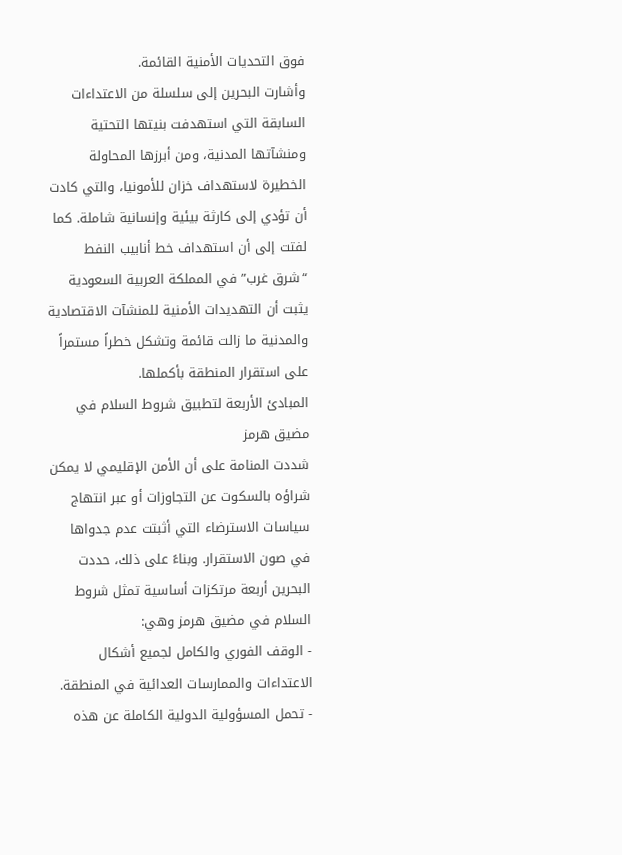فوق التحديات الأمنية القائمة.
وأشارت البحرين إلى سلسلة من الاعتداءات السابقة التي استهدفت بنيتها التحتية ومنشآتها المدنية، ومن أبرزها المحاولة الخطيرة لاستهداف خزان للأمونيا، والتي كادت أن تؤدي إلى كارثة بيئية وإنسانية شاملة. كما لفتت إلى أن استهداف خط أنابيب النفط “شرق غرب” في المملكة العربية السعودية يثبت أن التهديدات الأمنية للمنشآت الاقتصادية والمدنية ما زالت قائمة وتشكل خطراً مستمراً على استقرار المنطقة بأكملها.
المبادئ الأربعة لتطبيق شروط السلام في مضيق هرمز
شددت المنامة على أن الأمن الإقليمي لا يمكن شراؤه بالسكوت عن التجاوزات أو عبر انتهاج سياسات الاسترضاء التي أثبتت عدم جدواها في صون الاستقرار. وبناءً على ذلك، حددت البحرين أربعة مرتكزات أساسية تمثل شروط السلام في مضيق هرمز وهي:
- الوقف الفوري والكامل لجميع أشكال الاعتداءات والممارسات العدائية في المنطقة.
- تحمل المسؤولية الدولية الكاملة عن هذه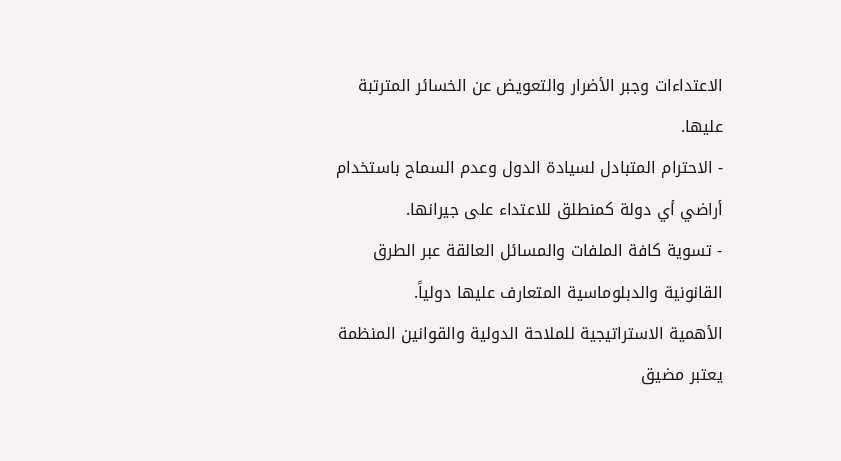الاعتداءات وجبر الأضرار والتعويض عن الخسائر المترتبة عليها.
- الاحترام المتبادل لسيادة الدول وعدم السماح باستخدام أراضي أي دولة كمنطلق للاعتداء على جيرانها.
- تسوية كافة الملفات والمسائل العالقة عبر الطرق القانونية والدبلوماسية المتعارف عليها دولياً.
الأهمية الاستراتيجية للملاحة الدولية والقوانين المنظمة
يعتبر مضيق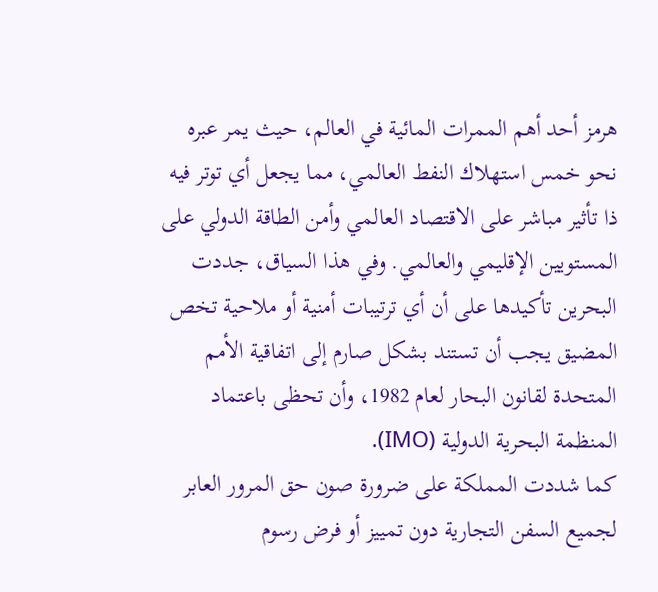هرمز أحد أهم الممرات المائية في العالم، حيث يمر عبره نحو خمس استهلاك النفط العالمي، مما يجعل أي توتر فيه ذا تأثير مباشر على الاقتصاد العالمي وأمن الطاقة الدولي على المستويين الإقليمي والعالمي. وفي هذا السياق، جددت البحرين تأكيدها على أن أي ترتيبات أمنية أو ملاحية تخص المضيق يجب أن تستند بشكل صارم إلى اتفاقية الأمم المتحدة لقانون البحار لعام 1982، وأن تحظى باعتماد المنظمة البحرية الدولية (IMO).
كما شددت المملكة على ضرورة صون حق المرور العابر لجميع السفن التجارية دون تمييز أو فرض رسوم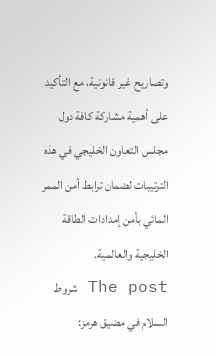وتصاريح غير قانونية، مع التأكيد على أهمية مشاركة كافة دول مجلس التعاون الخليجي في هذه الترتيبات لضمان ترابط أمن الممر المائي بأمن إمدادات الطاقة الخليجية والعالمية.
The post شروط السلام في مضيق هرمز: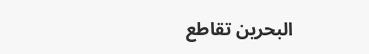البحرين تقاطع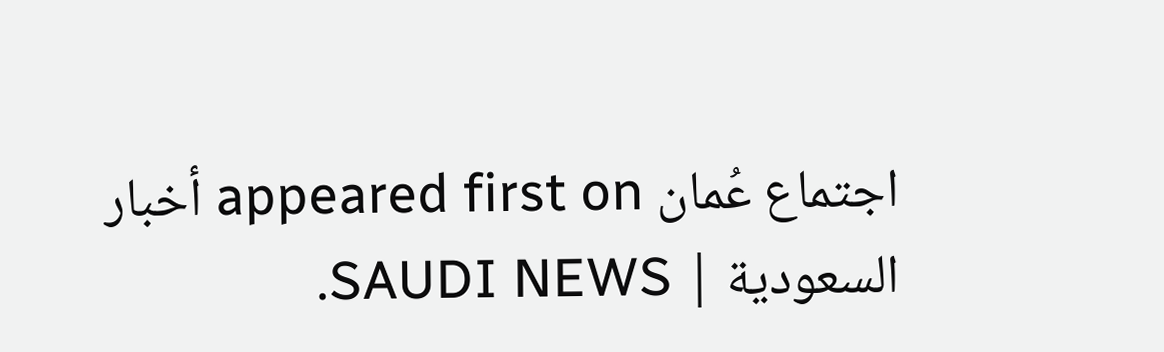اجتماع عُمان appeared first on أخبار السعودية | SAUDI NEWS.